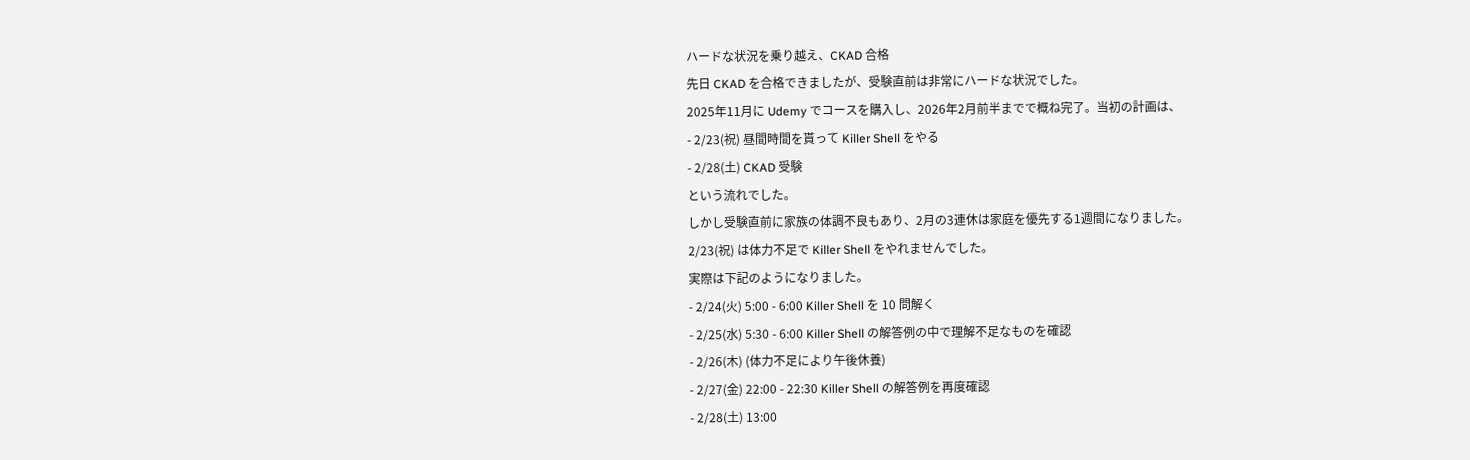ハードな状況を乗り越え、CKAD 合格
先日 CKAD を合格できましたが、受験直前は非常にハードな状況でした。
2025年11月に Udemy でコースを購入し、2026年2月前半までで概ね完了。当初の計画は、
- 2/23(祝) 昼間時間を貰って Killer Shell をやる
- 2/28(土) CKAD 受験
という流れでした。
しかし受験直前に家族の体調不良もあり、2月の3連休は家庭を優先する1週間になりました。
2/23(祝) は体力不足で Killer Shell をやれませんでした。
実際は下記のようになりました。
- 2/24(火) 5:00 - 6:00 Killer Shell を 10 問解く
- 2/25(水) 5:30 - 6:00 Killer Shell の解答例の中で理解不足なものを確認
- 2/26(木) (体力不足により午後休養)
- 2/27(金) 22:00 - 22:30 Killer Shell の解答例を再度確認
- 2/28(土) 13:00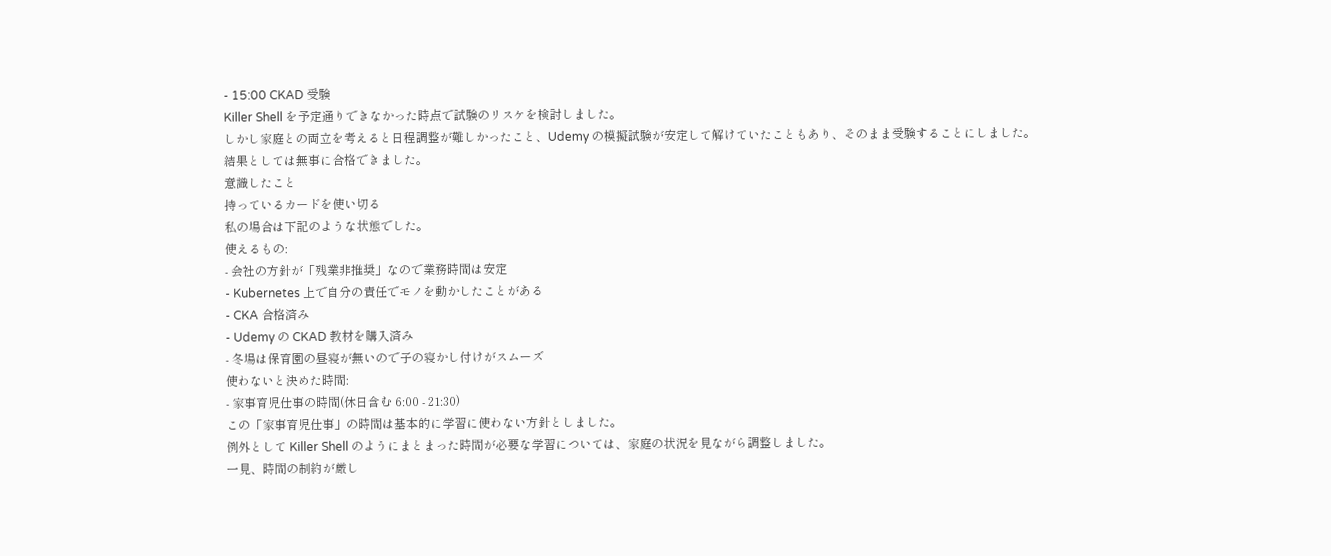- 15:00 CKAD 受験
Killer Shell を予定通りできなかった時点で試験のリスケを検討しました。
しかし家庭との両立を考えると日程調整が難しかったこと、Udemy の模擬試験が安定して解けていたこともあり、そのまま受験することにしました。
結果としては無事に合格できました。
意識したこと
持っているカードを使い切る
私の場合は下記のような状態でした。
使えるもの:
- 会社の方針が「残業非推奨」なので業務時間は安定
- Kubernetes 上で自分の責任でモノを動かしたことがある
- CKA 合格済み
- Udemy の CKAD 教材を購入済み
- 冬場は保育園の昼寝が無いので子の寝かし付けがスムーズ
使わないと決めた時間:
- 家事育児仕事の時間(休日含む 6:00 - 21:30)
この「家事育児仕事」の時間は基本的に学習に使わない方針としました。
例外として Killer Shell のようにまとまった時間が必要な学習については、家庭の状況を見ながら調整しました。
一見、時間の制約が厳し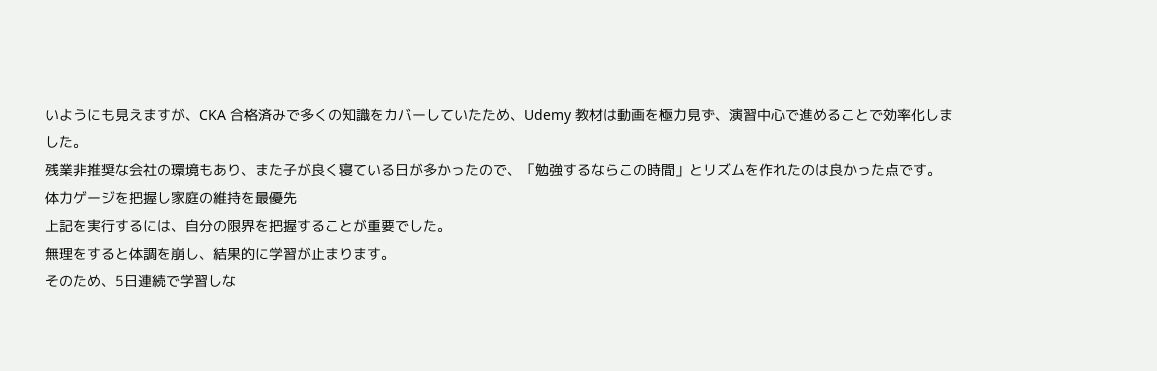いようにも見えますが、CKA 合格済みで多くの知識をカバーしていたため、Udemy 教材は動画を極力見ず、演習中心で進めることで効率化しました。
残業非推奨な会社の環境もあり、また子が良く寝ている日が多かったので、「勉強するならこの時間」とリズムを作れたのは良かった点です。
体力ゲージを把握し家庭の維持を最優先
上記を実行するには、自分の限界を把握することが重要でした。
無理をすると体調を崩し、結果的に学習が止まります。
そのため、5日連続で学習しな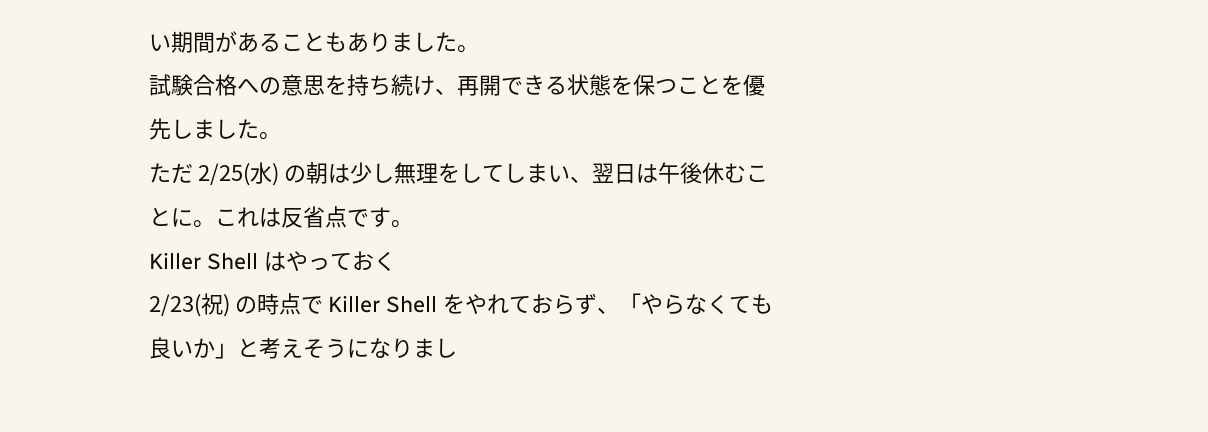い期間があることもありました。
試験合格への意思を持ち続け、再開できる状態を保つことを優先しました。
ただ 2/25(水) の朝は少し無理をしてしまい、翌日は午後休むことに。これは反省点です。
Killer Shell はやっておく
2/23(祝) の時点で Killer Shell をやれておらず、「やらなくても良いか」と考えそうになりまし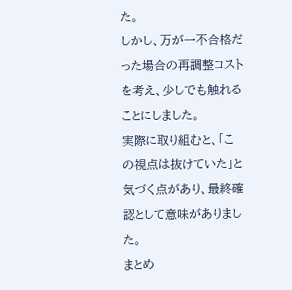た。
しかし、万が一不合格だった場合の再調整コストを考え、少しでも触れることにしました。
実際に取り組むと、「この視点は抜けていた」と気づく点があり、最終確認として意味がありました。
まとめ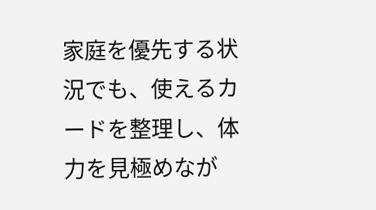家庭を優先する状況でも、使えるカードを整理し、体力を見極めなが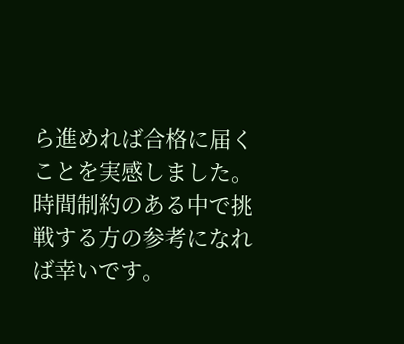ら進めれば合格に届くことを実感しました。
時間制約のある中で挑戦する方の参考になれば幸いです。